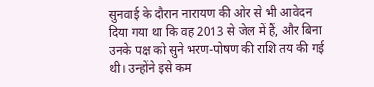सुनवाई के दौरान नारायण की ओर से भी आवेदन दिया गया था कि वह 2013 से जेल में हैं, और बिना उनके पक्ष को सुने भरण-पोषण की राशि तय की गई थी। उन्होंने इसे कम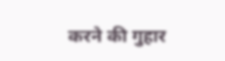करने की गुहार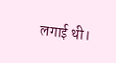लगाई थी।